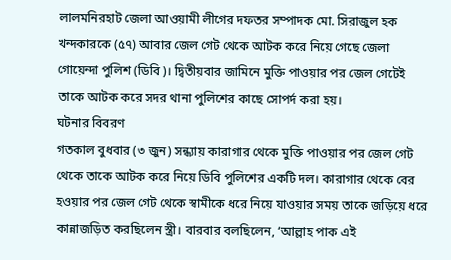লালমনিরহাট জেলা আওয়ামী লীগের দফতর সম্পাদক মো. সিরাজুল হক খন্দকারকে (৫৭) আবার জেল গেট থেকে আটক করে নিয়ে গেছে জেলা গোয়েন্দা পুলিশ (ডিবি)। দ্বিতীয়বার জামিনে মুক্তি পাওয়ার পর জেল গেটেই তাকে আটক করে সদর থানা পুলিশের কাছে সোপর্দ করা হয়।
ঘটনার বিবরণ
গতকাল বুধবার (৩ জুন) সন্ধ্যায় কারাগার থেকে মুক্তি পাওয়ার পর জেল গেট থেকে তাকে আটক করে নিয়ে ডিবি পুলিশের একটি দল। কারাগার থেকে বের হওয়ার পর জেল গেট থেকে স্বামীকে ধরে নিয়ে যাওয়ার সময় তাকে জড়িয়ে ধরে কান্নাজড়িত করছিলেন স্ত্রী। বারবার বলছিলেন, ‘আল্লাহ পাক এই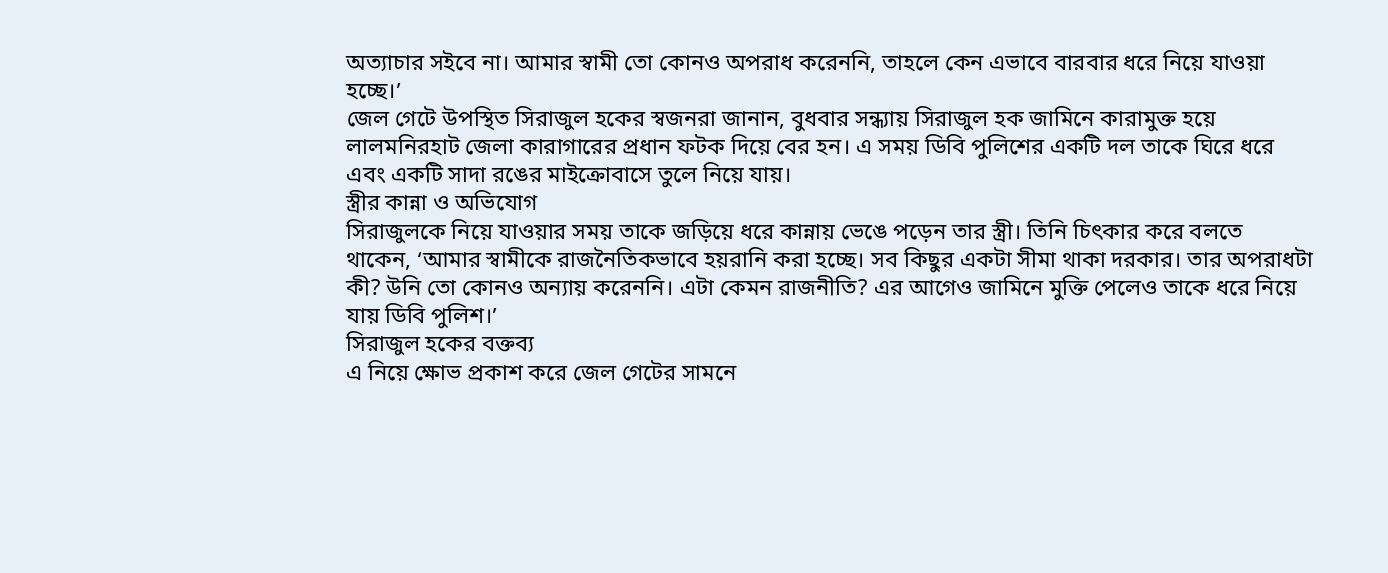অত্যাচার সইবে না। আমার স্বামী তো কোনও অপরাধ করেননি, তাহলে কেন এভাবে বারবার ধরে নিয়ে যাওয়া হচ্ছে।’
জেল গেটে উপস্থিত সিরাজুল হকের স্বজনরা জানান, বুধবার সন্ধ্যায় সিরাজুল হক জামিনে কারামুক্ত হয়ে লালমনিরহাট জেলা কারাগারের প্রধান ফটক দিয়ে বের হন। এ সময় ডিবি পুলিশের একটি দল তাকে ঘিরে ধরে এবং একটি সাদা রঙের মাইক্রোবাসে তুলে নিয়ে যায়।
স্ত্রীর কান্না ও অভিযোগ
সিরাজুলকে নিয়ে যাওয়ার সময় তাকে জড়িয়ে ধরে কান্নায় ভেঙে পড়েন তার স্ত্রী। তিনি চিৎকার করে বলতে থাকেন, ‘আমার স্বামীকে রাজনৈতিকভাবে হয়রানি করা হচ্ছে। সব কিছুর একটা সীমা থাকা দরকার। তার অপরাধটা কী? উনি তো কোনও অন্যায় করেননি। এটা কেমন রাজনীতি? এর আগেও জামিনে মুক্তি পেলেও তাকে ধরে নিয়ে যায় ডিবি পুলিশ।’
সিরাজুল হকের বক্তব্য
এ নিয়ে ক্ষোভ প্রকাশ করে জেল গেটের সামনে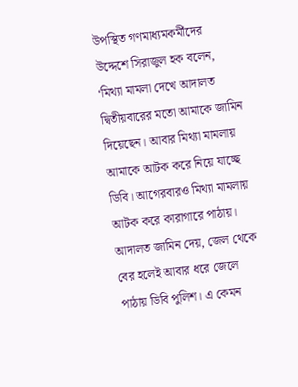উপস্থিত গণমাধ্যমকর্মীদের উদ্দেশে সিরাজুল হক বলেন, ‘মিথ্যা মামলা দেখে আদালত দ্বিতীয়বারের মতো আমাকে জামিন দিয়েছেন। আবার মিথ্যা মামলায় আমাকে আটক করে নিয়ে যাচ্ছে ডিবি। আগেরবারও মিথ্যা মামলায় আটক করে কারাগারে পাঠায়। আদালত জামিন দেয়, জেল থেকে বের হলেই আবার ধরে জেলে পাঠায় ডিবি পুলিশ। এ কেমন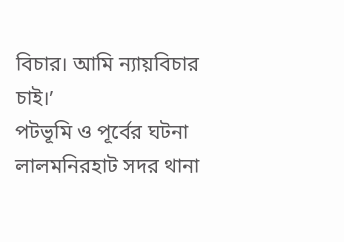বিচার। আমি ন্যায়বিচার চাই।’
পটভূমি ও পূর্বের ঘটনা
লালমনিরহাট সদর থানা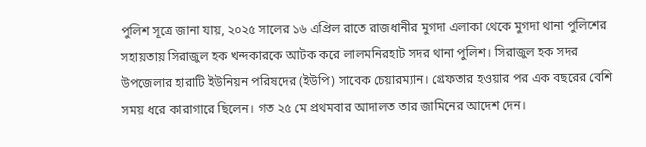পুলিশ সূত্রে জানা যায়, ২০২৫ সালের ১৬ এপ্রিল রাতে রাজধানীর মুগদা এলাকা থেকে মুগদা থানা পুলিশের সহায়তায় সিরাজুল হক খন্দকারকে আটক করে লালমনিরহাট সদর থানা পুলিশ। সিরাজুল হক সদর উপজেলার হারাটি ইউনিয়ন পরিষদের (ইউপি) সাবেক চেয়ারম্যান। গ্রেফতার হওয়ার পর এক বছরের বেশি সময় ধরে কারাগারে ছিলেন। গত ২৫ মে প্রথমবার আদালত তার জামিনের আদেশ দেন।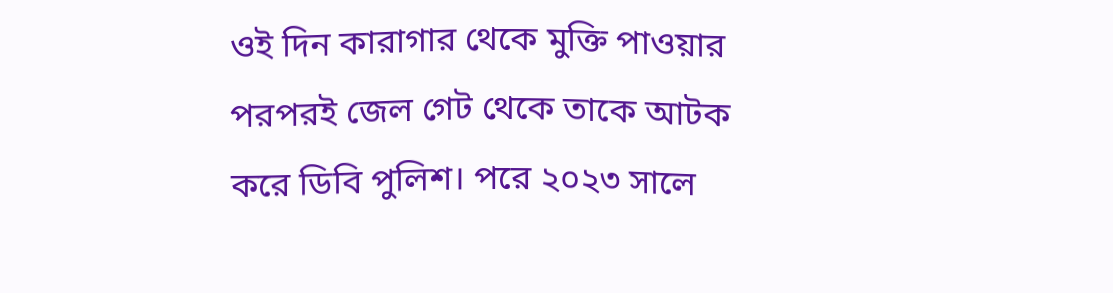ওই দিন কারাগার থেকে মুক্তি পাওয়ার পরপরই জেল গেট থেকে তাকে আটক করে ডিবি পুলিশ। পরে ২০২৩ সালে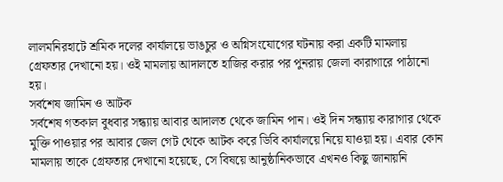লালমনিরহাটে শ্রমিক দলের কার্যালয়ে ভাঙচুর ও অগ্নিসংযোগের ঘটনায় করা একটি মামলায় গ্রেফতার দেখানো হয়। ওই মামলায় আদালতে হাজির করার পর পুনরায় জেলা কারাগারে পাঠানো হয়।
সর্বশেষ জামিন ও আটক
সর্বশেষ গতকাল বুধবার সন্ধ্যায় আবার আদালত থেকে জামিন পান। ওই দিন সন্ধ্যায় কারাগার থেকে মুক্তি পাওয়ার পর আবার জেল গেট থেকে আটক করে ডিবি কার্যালয়ে নিয়ে যাওয়া হয়। এবার কোন মামলায় তাকে গ্রেফতার দেখানো হয়েছে, সে বিষয়ে আনুষ্ঠানিকভাবে এখনও কিছু জানায়নি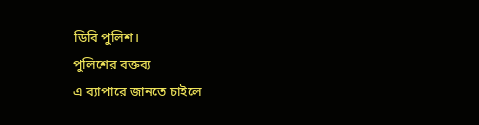ডিবি পুলিশ।
পুলিশের বক্তব্য
এ ব্যাপারে জানতে চাইলে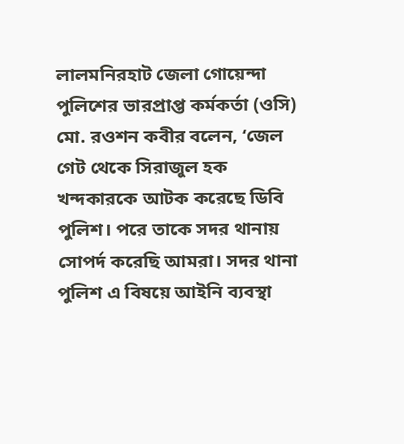লালমনিরহাট জেলা গোয়েন্দা পুলিশের ভারপ্রাপ্ত কর্মকর্তা (ওসি) মো. রওশন কবীর বলেন, ‘জেল গেট থেকে সিরাজুল হক খন্দকারকে আটক করেছে ডিবি পুলিশ। পরে তাকে সদর থানায় সোপর্দ করেছি আমরা। সদর থানা পুলিশ এ বিষয়ে আইনি ব্যবস্থা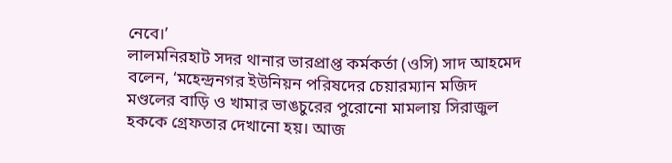নেবে।’
লালমনিরহাট সদর থানার ভারপ্রাপ্ত কর্মকর্তা (ওসি) সাদ আহমেদ বলেন, ‘মহেন্দ্রনগর ইউনিয়ন পরিষদের চেয়ারম্যান মজিদ মণ্ডলের বাড়ি ও খামার ভাঙচুরের পুরোনো মামলায় সিরাজুল হককে গ্রেফতার দেখানো হয়। আজ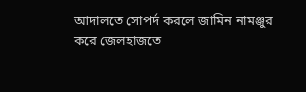আদালতে সোপর্দ করলে জামিন নামঞ্জুর করে জেলহাজতে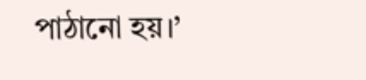পাঠানো হয়।’